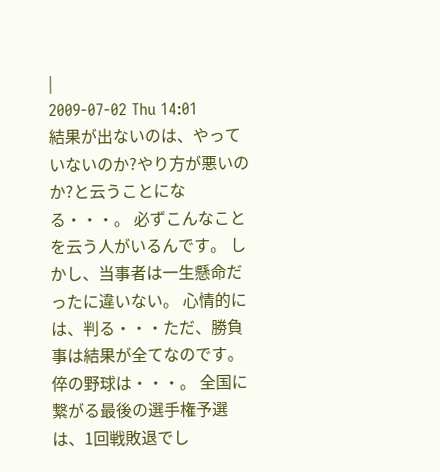|
2009-07-02 Thu 14:01
結果が出ないのは、やっていないのか?やり方が悪いのか?と云うことになる・・・。 必ずこんなことを云う人がいるんです。 しかし、当事者は一生懸命だったに違いない。 心情的には、判る・・・ただ、勝負事は結果が全てなのです。 倅の野球は・・・。 全国に繋がる最後の選手権予選は、1回戦敗退でし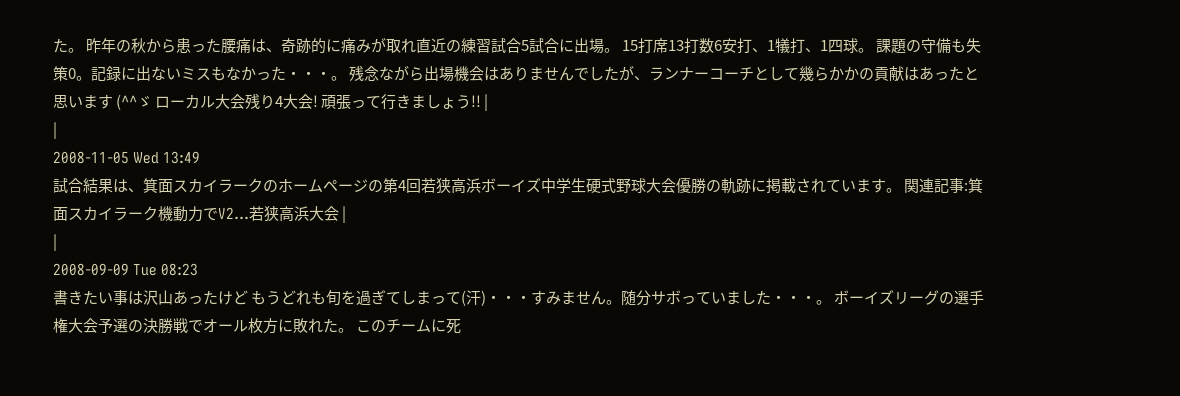た。 昨年の秋から患った腰痛は、奇跡的に痛みが取れ直近の練習試合5試合に出場。 15打席13打数6安打、1犠打、1四球。 課題の守備も失策0。記録に出ないミスもなかった・・・。 残念ながら出場機会はありませんでしたが、ランナーコーチとして幾らかかの貢献はあったと思います (^^ゞ ローカル大会残り4大会! 頑張って行きましょう!! |
|
2008-11-05 Wed 13:49
試合結果は、箕面スカイラークのホームページの第4回若狭高浜ボーイズ中学生硬式野球大会優勝の軌跡に掲載されています。 関連記事:箕面スカイラーク機動力でV2…若狭高浜大会 |
|
2008-09-09 Tue 08:23
書きたい事は沢山あったけど もうどれも旬を過ぎてしまって(汗)・・・すみません。随分サボっていました・・・。 ボーイズリーグの選手権大会予選の決勝戦でオール枚方に敗れた。 このチームに死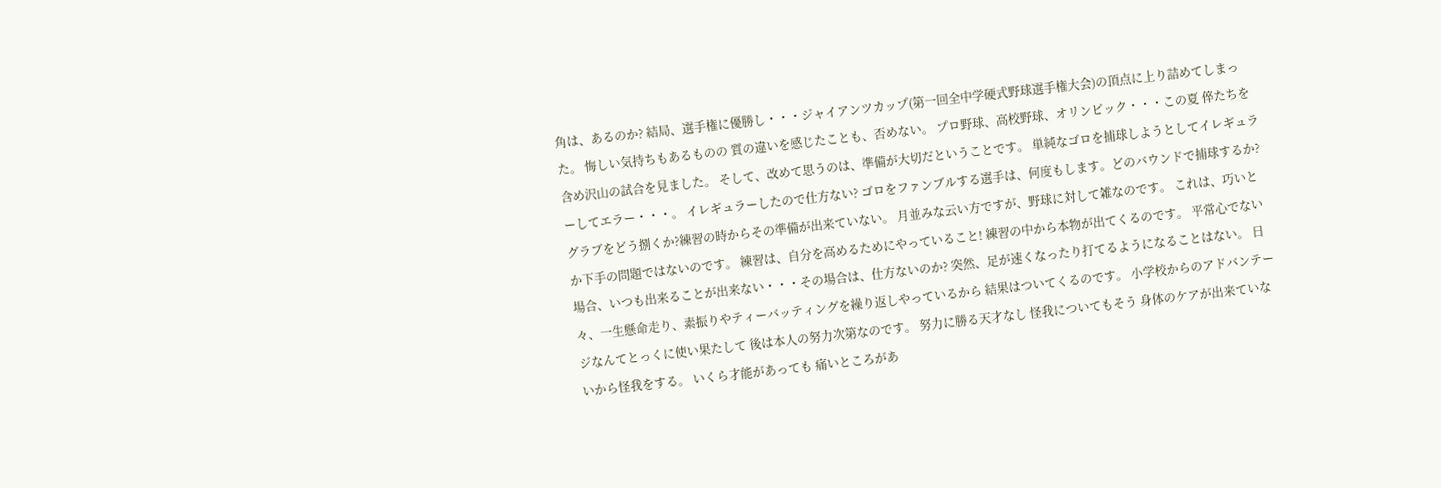角は、あるのか? 結局、選手権に優勝し・・・ジャイアンツカップ(第一回全中学硬式野球選手権大会)の頂点に上り詰めてしまった。 悔しい気持ちもあるものの 質の違いを感じたことも、否めない。 プロ野球、高校野球、オリンピック・・・この夏 倅たちを含め沢山の試合を見ました。 そして、改めて思うのは、準備が大切だということです。 単純なゴロを捕球しようとしてイレギュラーしてエラー・・・。 イレギュラーしたので仕方ない? ゴロをファンブルする選手は、何度もします。どのバウンドで捕球するか?グラブをどう捌くか?練習の時からその準備が出来ていない。 月並みな云い方ですが、野球に対して雑なのです。 これは、巧いとか下手の問題ではないのです。 練習は、自分を高めるためにやっていること! 練習の中から本物が出てくるのです。 平常心でない場合、いつも出来ることが出来ない・・・その場合は、仕方ないのか? 突然、足が速くなったり打てるようになることはない。 日々、一生懸命走り、素振りやティーバッティングを繰り返しやっているから 結果はついてくるのです。 小学校からのアドバンテージなんてとっくに使い果たして 後は本人の努力次第なのです。 努力に勝る天才なし 怪我についてもそう 身体のケアが出来ていないから怪我をする。 いくら才能があっても 痛いところがあ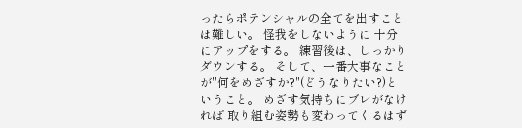ったらポテンシャルの全てを出すことは難しい。 怪我をしないように 十分にアップをする。 練習後は、しっかりダウンする。 そして、一番大事なことが"何をめざすか?"(どうなりたい?)ということ。 めざす気持ちにブレがなければ 取り組む姿勢も変わってくるはず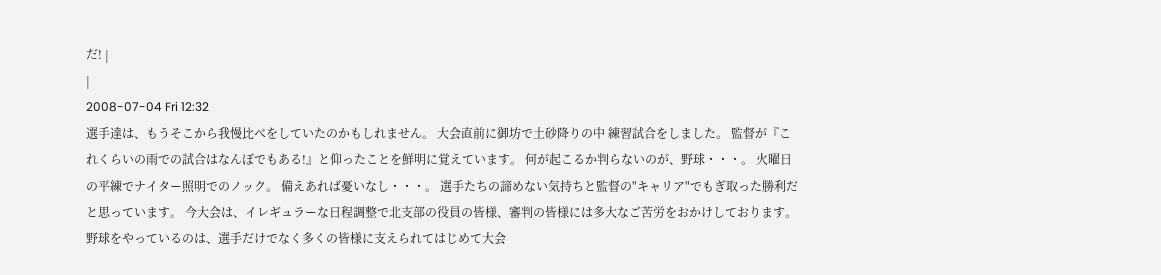だ! |
|
2008-07-04 Fri 12:32
選手達は、もうそこから我慢比べをしていたのかもしれません。 大会直前に御坊で土砂降りの中 練習試合をしました。 監督が『これくらいの雨での試合はなんぼでもある!』と仰ったことを鮮明に覚えています。 何が起こるか判らないのが、野球・・・。 火曜日の平練でナイター照明でのノック。 備えあれば憂いなし・・・。 選手たちの諦めない気持ちと監督の"キャリア"でもぎ取った勝利だと思っています。 今大会は、イレギュラーな日程調整で北支部の役員の皆様、審判の皆様には多大なご苦労をおかけしております。 野球をやっているのは、選手だけでなく多くの皆様に支えられてはじめて大会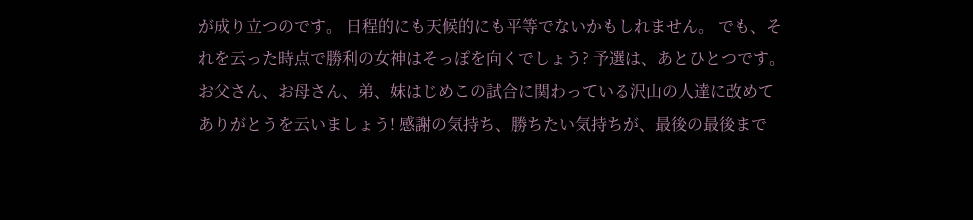が成り立つのです。 日程的にも天候的にも平等でないかもしれません。 でも、それを云った時点で勝利の女神はそっぽを向くでしょう? 予選は、あとひとつです。 お父さん、お母さん、弟、妹はじめこの試合に関わっている沢山の人達に改めてありがとうを云いましょう! 感謝の気持ち、勝ちたい気持ちが、最後の最後まで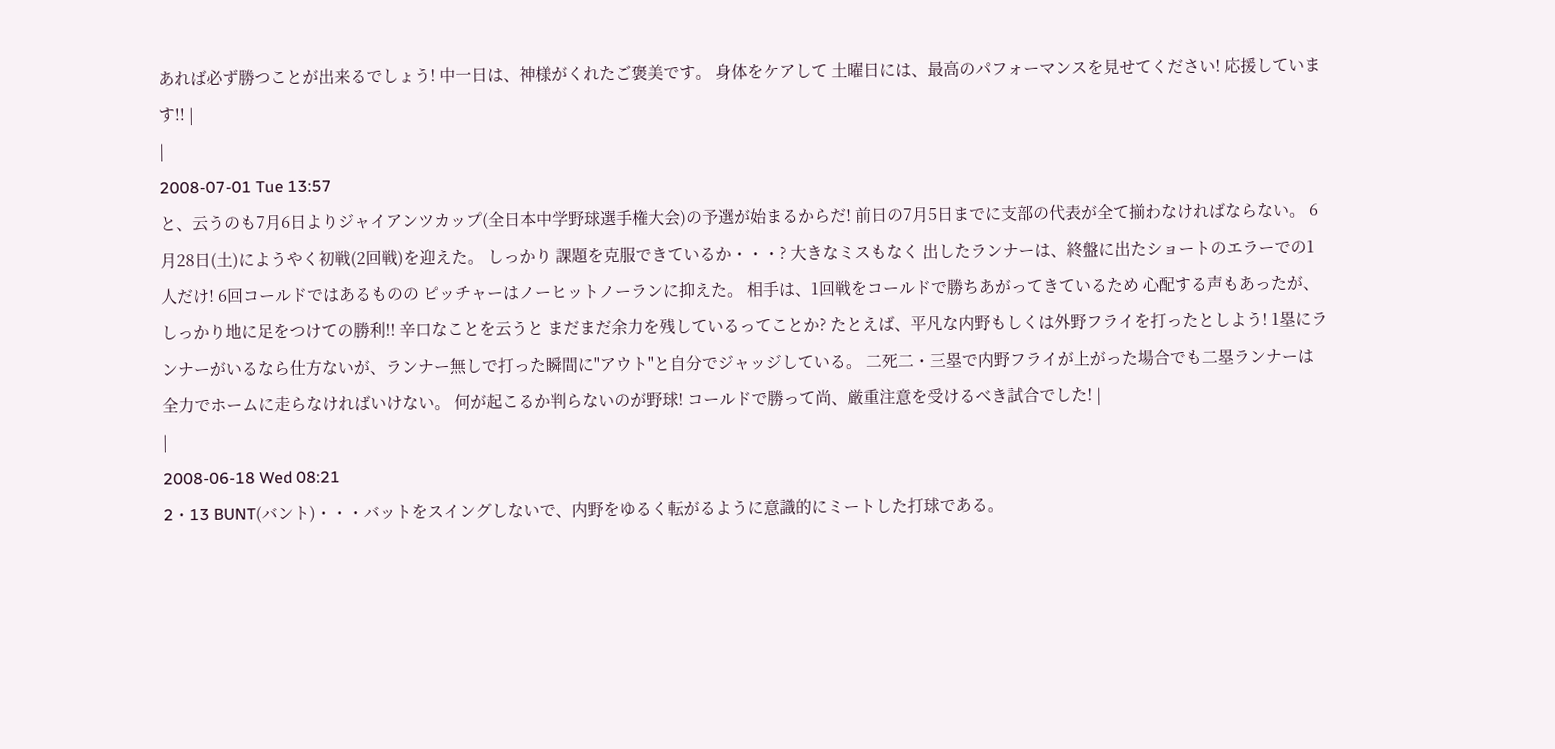あれば必ず勝つことが出来るでしょう! 中一日は、神様がくれたご褒美です。 身体をケアして 土曜日には、最高のパフォーマンスを見せてください! 応援しています!! |
|
2008-07-01 Tue 13:57
と、云うのも7月6日よりジャイアンツカップ(全日本中学野球選手権大会)の予選が始まるからだ! 前日の7月5日までに支部の代表が全て揃わなければならない。 6月28日(土)にようやく初戦(2回戦)を迎えた。 しっかり 課題を克服できているか・・・? 大きなミスもなく 出したランナーは、終盤に出たショートのエラーでの1人だけ! 6回コールドではあるものの ピッチャーはノーヒットノーランに抑えた。 相手は、1回戦をコールドで勝ちあがってきているため 心配する声もあったが、しっかり地に足をつけての勝利!! 辛口なことを云うと まだまだ余力を残しているってことか? たとえば、平凡な内野もしくは外野フライを打ったとしよう! 1塁にランナーがいるなら仕方ないが、ランナー無しで打った瞬間に"アウト"と自分でジャッジしている。 二死二・三塁で内野フライが上がった場合でも二塁ランナーは全力でホームに走らなければいけない。 何が起こるか判らないのが野球! コールドで勝って尚、厳重注意を受けるべき試合でした! |
|
2008-06-18 Wed 08:21
2・13 BUNT(バント)・・・バットをスイングしないで、内野をゆるく転がるように意識的にミートした打球である。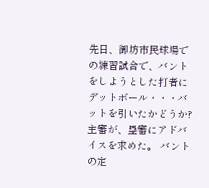先日、御坊市民球場での練習試合で、バントをしようとした打者にデットボール・・・バットを引いたかどうか?主審が、塁審にアドバイスを求めた。 バントの定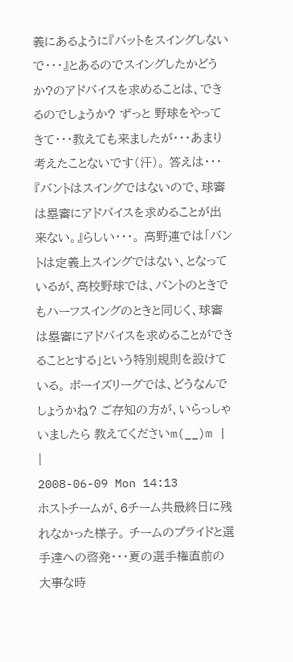義にあるように『バットをスイングしないで・・・』とあるのでスイングしたかどうか?のアドバイスを求めることは、できるのでしょうか? ずっと 野球をやってきて・・・教えても来ましたが・・・あまり考えたことないです(汗)。 答えは・・・ 『バントはスイングではないので、球審は塁審にアドバイスを求めることが出来ない。』らしい・・・。 高野連では「バントは定義上スイングではない、となっているが、高校野球では、バントのときでもハーフスイングのときと同じく、球審は塁審にアドバイスを求めることができることとする」という特別規則を設けている。 ボーイズリーグでは、どうなんでしょうかね? ご存知の方が、いらっしゃいましたら 教えてくださいm(__)m |
|
2008-06-09 Mon 14:13
ホストチームが、6チーム共最終日に残れなかった様子。 チームのプライドと選手達への啓発・・・夏の選手権直前の大事な時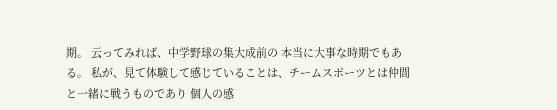期。 云ってみれば、中学野球の集大成前の 本当に大事な時期でもある。 私が、見て体験して感じていることは、チームスポーツとは仲間と一緒に戦うものであり 個人の感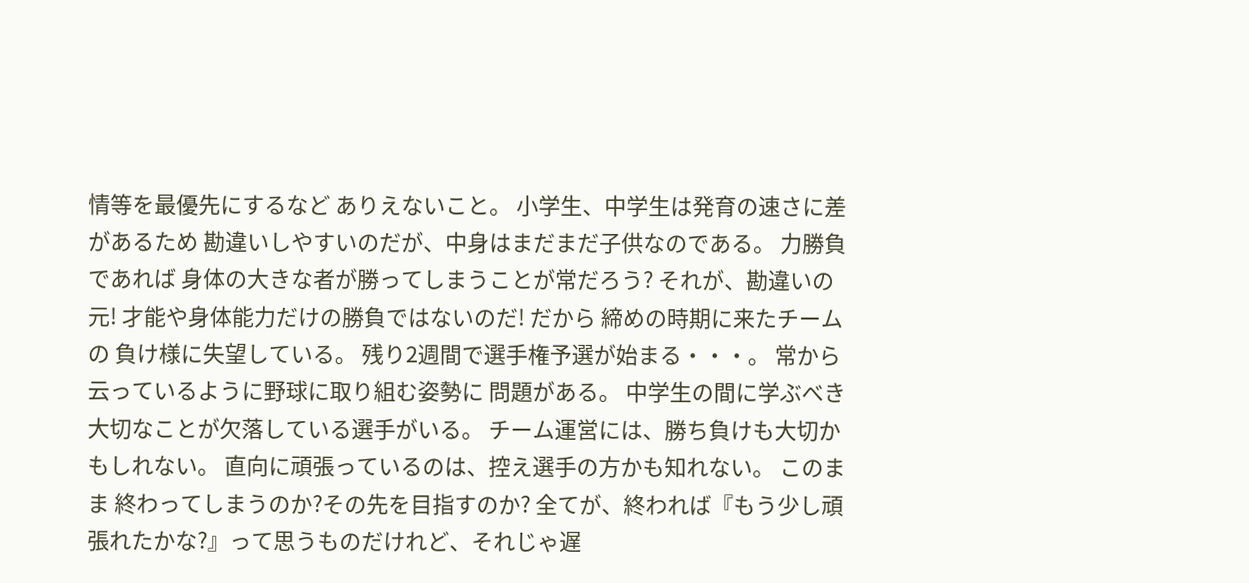情等を最優先にするなど ありえないこと。 小学生、中学生は発育の速さに差があるため 勘違いしやすいのだが、中身はまだまだ子供なのである。 力勝負であれば 身体の大きな者が勝ってしまうことが常だろう? それが、勘違いの元! 才能や身体能力だけの勝負ではないのだ! だから 締めの時期に来たチームの 負け様に失望している。 残り2週間で選手権予選が始まる・・・。 常から云っているように野球に取り組む姿勢に 問題がある。 中学生の間に学ぶべき 大切なことが欠落している選手がいる。 チーム運営には、勝ち負けも大切かもしれない。 直向に頑張っているのは、控え選手の方かも知れない。 このまま 終わってしまうのか?その先を目指すのか? 全てが、終われば『もう少し頑張れたかな?』って思うものだけれど、それじゃ遅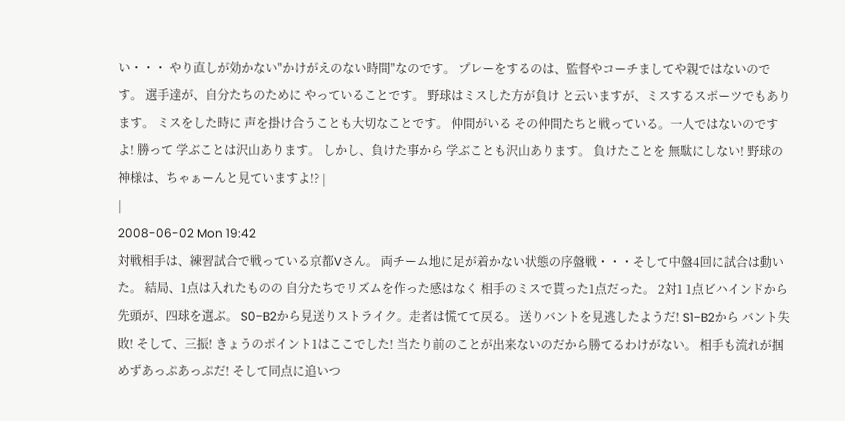い・・・ やり直しが効かない"かけがえのない時間"なのです。 プレーをするのは、監督やコーチましてや親ではないのです。 選手達が、自分たちのために やっていることです。 野球はミスした方が負け と云いますが、ミスするスポーツでもあります。 ミスをした時に 声を掛け合うことも大切なことです。 仲間がいる その仲間たちと戦っている。一人ではないのですよ! 勝って 学ぶことは沢山あります。 しかし、負けた事から 学ぶことも沢山あります。 負けたことを 無駄にしない! 野球の神様は、ちゃぁーんと見ていますよ!? |
|
2008-06-02 Mon 19:42
対戦相手は、練習試合で戦っている京都Vさん。 両チーム地に足が着かない状態の序盤戦・・・そして中盤4回に試合は動いた。 結局、1点は入れたものの 自分たちでリズムを作った感はなく 相手のミスで貰った1点だった。 2対1 1点ビハインドから先頭が、四球を選ぶ。 S0−B2から見送りストライク。走者は慌てて戻る。 送りバントを見逃したようだ! S1−B2から バント失敗! そして、三振! きょうのポイント1はここでした! 当たり前のことが出来ないのだから勝てるわけがない。 相手も流れが掴めずあっぷあっぷだ! そして同点に追いつ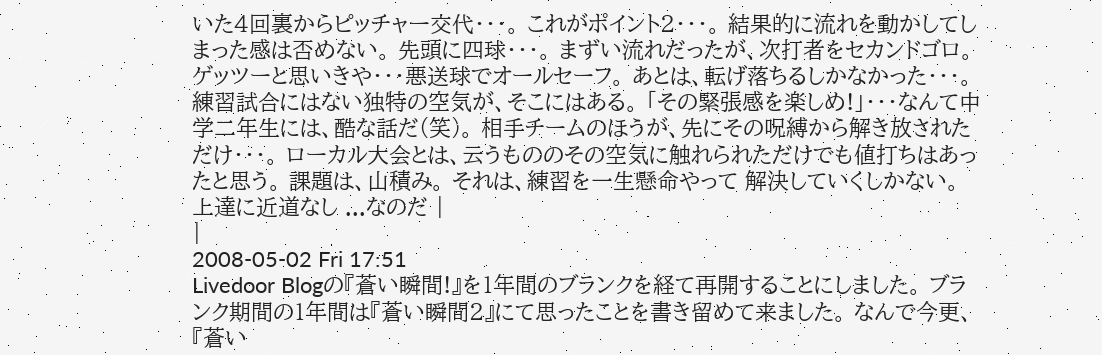いた4回裏からピッチャー交代・・・。 これがポイント2・・・。 結果的に流れを動かしてしまった感は否めない。 先頭に四球・・・。 まずい流れだったが、次打者をセカンドゴロ。 ゲッツーと思いきや・・・悪送球でオールセーフ。 あとは、転げ落ちるしかなかった・・・。 練習試合にはない独特の空気が、そこにはある。 「その緊張感を楽しめ!」・・・なんて中学二年生には、酷な話だ(笑)。 相手チームのほうが、先にその呪縛から解き放されただけ・・・。 ローカル大会とは、云うもののその空気に触れられただけでも値打ちはあったと思う。 課題は、山積み。 それは、練習を一生懸命やって 解決していくしかない。 上達に近道なし ...なのだ |
|
2008-05-02 Fri 17:51
Livedoor Blogの『蒼い瞬間!』を1年間のブランクを経て再開することにしました。 ブランク期間の1年間は『蒼い瞬間2』にて思ったことを書き留めて来ました。 なんで今更、『蒼い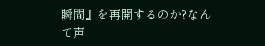瞬間』を再開するのか?なんて声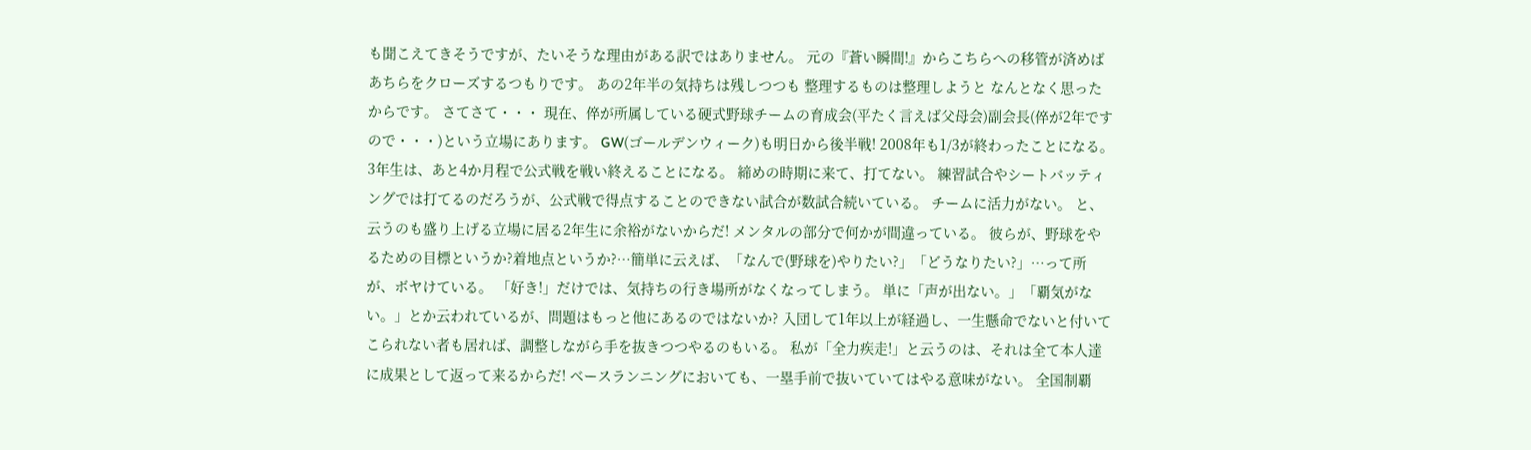も聞こえてきそうですが、たいそうな理由がある訳ではありません。 元の『蒼い瞬間!』からこちらへの移管が済めば あちらをクローズするつもりです。 あの2年半の気持ちは残しつつも 整理するものは整理しようと なんとなく思ったからです。 さてさて・・・ 現在、倅が所属している硬式野球チームの育成会(平たく言えば父母会)副会長(倅が2年ですので・・・)という立場にあります。 GW(ゴールデンウィーク)も明日から後半戦! 2008年も1/3が終わったことになる。 3年生は、あと4か月程で公式戦を戦い終えることになる。 締めの時期に来て、打てない。 練習試合やシートバッティングでは打てるのだろうが、公式戦で得点することのできない試合が数試合続いている。 チームに活力がない。 と、云うのも盛り上げる立場に居る2年生に余裕がないからだ! メンタルの部分で何かが間違っている。 彼らが、野球をやるための目標というか?着地点というか?…簡単に云えば、「なんで(野球を)やりたい?」「どうなりたい?」…って所が、ボヤけている。 「好き!」だけでは、気持ちの行き場所がなくなってしまう。 単に「声が出ない。」「覇気がない。」とか云われているが、問題はもっと他にあるのではないか? 入団して1年以上が経過し、一生懸命でないと付いてこられない者も居れば、調整しながら手を抜きつつやるのもいる。 私が「全力疾走!」と云うのは、それは全て本人達に成果として返って来るからだ! ベースランニングにおいても、一塁手前で抜いていてはやる意味がない。 全国制覇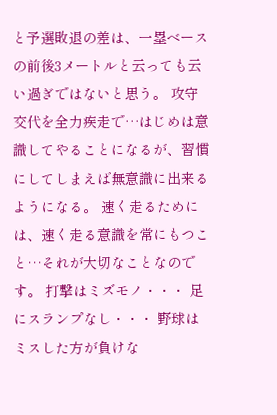と予選敗退の差は、一塁ベースの前後3メートルと云っても云い過ぎではないと思う。 攻守交代を全力疾走で…はじめは意識してやることになるが、習慣にしてしまえば無意識に出来るようになる。 速く走るためには、速く走る意識を常にもつこと…それが大切なことなのです。 打撃はミズモノ・・・ 足にスランプなし・・・ 野球はミスした方が負けな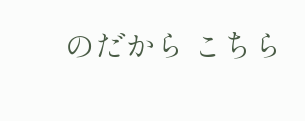のだから こちら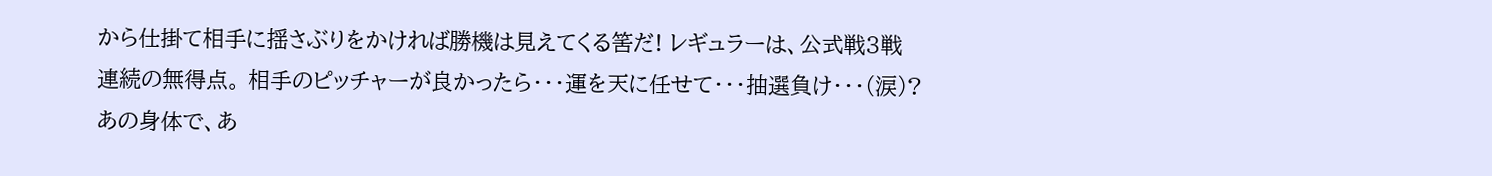から仕掛て相手に揺さぶりをかければ勝機は見えてくる筈だ! レギュラーは、公式戦3戦連続の無得点。 相手のピッチャーが良かったら・・・運を天に任せて・・・抽選負け・・・(涙)? あの身体で、あ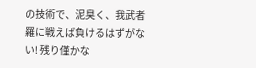の技術で、泥臭く、我武者羅に戦えば負けるはずがない! 残り僅かな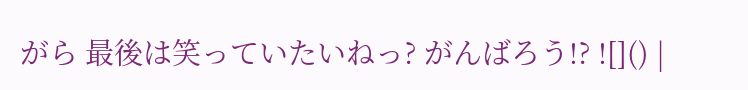がら 最後は笑っていたいねっ? がんばろう!? ![]() |